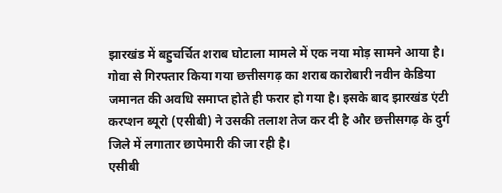झारखंड में बहुचर्चित शराब घोटाला मामले में एक नया मोड़ सामने आया है। गोवा से गिरफ्तार किया गया छत्तीसगढ़ का शराब कारोबारी नवीन केडिया जमानत की अवधि समाप्त होते ही फरार हो गया है। इसके बाद झारखंड एंटी करप्शन ब्यूरो (एसीबी) ने उसकी तलाश तेज कर दी है और छत्तीसगढ़ के दुर्ग जिले में लगातार छापेमारी की जा रही है।
एसीबी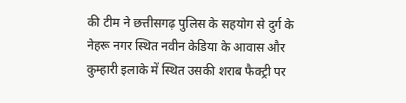की टीम ने छत्तीसगढ़ पुलिस के सहयोग से दुर्ग के नेहरू नगर स्थित नवीन केडिया के आवास और कुम्हारी इलाके में स्थित उसकी शराब फैक्ट्री पर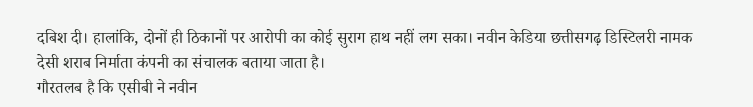दबिश दी। हालांकि, दोनों ही ठिकानों पर आरोपी का कोई सुराग हाथ नहीं लग सका। नवीन केडिया छत्तीसगढ़ डिस्टिलरी नामक देसी शराब निर्माता कंपनी का संचालक बताया जाता है।
गौरतलब है कि एसीबी ने नवीन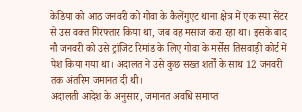केडिया को आठ जनवरी को गोवा के कैलेंगुएट थाना क्षेत्र में एक स्पा सेंटर से उस वक्त गिरफ्तार किया था, जब वह मसाज करा रहा था। इसके बाद नौ जनवरी को उसे ट्रांजिट रिमांड के लिए गोवा के मर्सेस तिसवाड़ी कोर्ट में पेश किया गया था। अदालत ने उसे कुछ सख्त शर्तों के साथ 12 जनवरी तक अंतरिम जमानत दी थी।
अदालती आदेश के अनुसार, जमानत अवधि समाप्त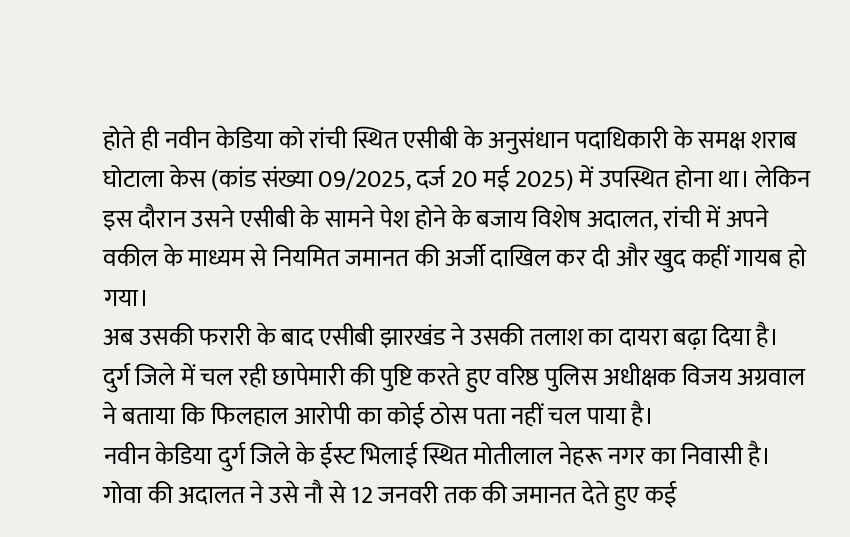होते ही नवीन केडिया को रांची स्थित एसीबी के अनुसंधान पदाधिकारी के समक्ष शराब घोटाला केस (कांड संख्या 09/2025, दर्ज 20 मई 2025) में उपस्थित होना था। लेकिन इस दौरान उसने एसीबी के सामने पेश होने के बजाय विशेष अदालत, रांची में अपने वकील के माध्यम से नियमित जमानत की अर्जी दाखिल कर दी और खुद कहीं गायब हो गया।
अब उसकी फरारी के बाद एसीबी झारखंड ने उसकी तलाश का दायरा बढ़ा दिया है। दुर्ग जिले में चल रही छापेमारी की पुष्टि करते हुए वरिष्ठ पुलिस अधीक्षक विजय अग्रवाल ने बताया कि फिलहाल आरोपी का कोई ठोस पता नहीं चल पाया है।
नवीन केडिया दुर्ग जिले के ईस्ट भिलाई स्थित मोतीलाल नेहरू नगर का निवासी है। गोवा की अदालत ने उसे नौ से 12 जनवरी तक की जमानत देते हुए कई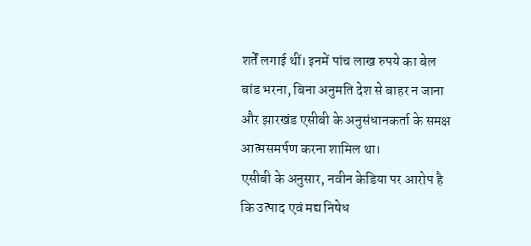शर्तें लगाई थीं। इनमें पांच लाख रुपये का बेल बांड भरना, बिना अनुमति देश से बाहर न जाना और झारखंड एसीबी के अनुसंधानकर्ता के समक्ष आत्मसमर्पण करना शामिल था।
एसीबी के अनुसार, नवीन केडिया पर आरोप है कि उत्पाद एवं मद्य निषेध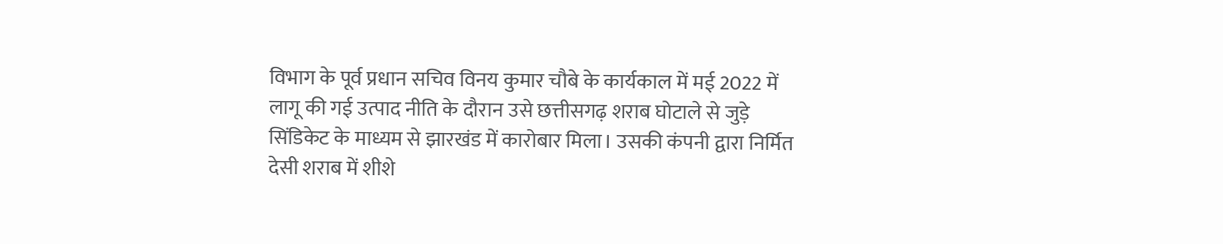विभाग के पूर्व प्रधान सचिव विनय कुमार चौबे के कार्यकाल में मई 2022 में लागू की गई उत्पाद नीति के दौरान उसे छत्तीसगढ़ शराब घोटाले से जुड़े सिंडिकेट के माध्यम से झारखंड में कारोबार मिला। उसकी कंपनी द्वारा निर्मित देसी शराब में शीशे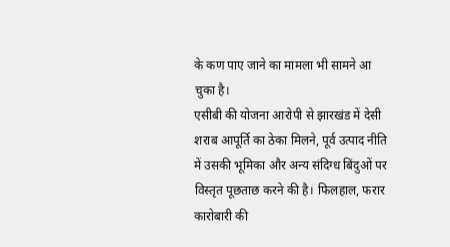के कण पाए जाने का मामला भी सामने आ चुका है।
एसीबी की योजना आरोपी से झारखंड में देसी शराब आपूर्ति का ठेका मिलने, पूर्व उत्पाद नीति में उसकी भूमिका और अन्य संदिग्ध बिंदुओं पर विस्तृत पूछताछ करने की है। फिलहाल, फरार कारोबारी की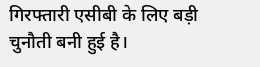गिरफ्तारी एसीबी के लिए बड़ी चुनौती बनी हुई है।